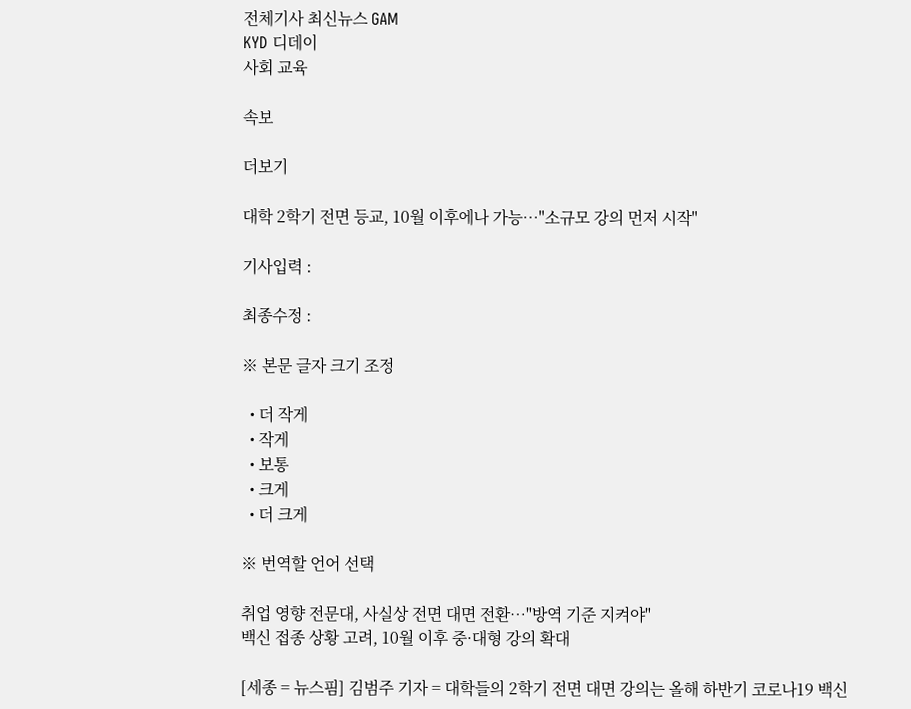전체기사 최신뉴스 GAM
KYD 디데이
사회 교육

속보

더보기

대학 2학기 전면 등교, 10월 이후에나 가능…"소규모 강의 먼저 시작"

기사입력 :

최종수정 :

※ 본문 글자 크기 조정

  • 더 작게
  • 작게
  • 보통
  • 크게
  • 더 크게

※ 번역할 언어 선택

취업 영향 전문대, 사실상 전면 대면 전환…"방역 기준 지켜야"
백신 접종 상황 고려, 10월 이후 중·대형 강의 확대

[세종 = 뉴스핌] 김범주 기자 = 대학들의 2학기 전면 대면 강의는 올해 하반기 코로나19 백신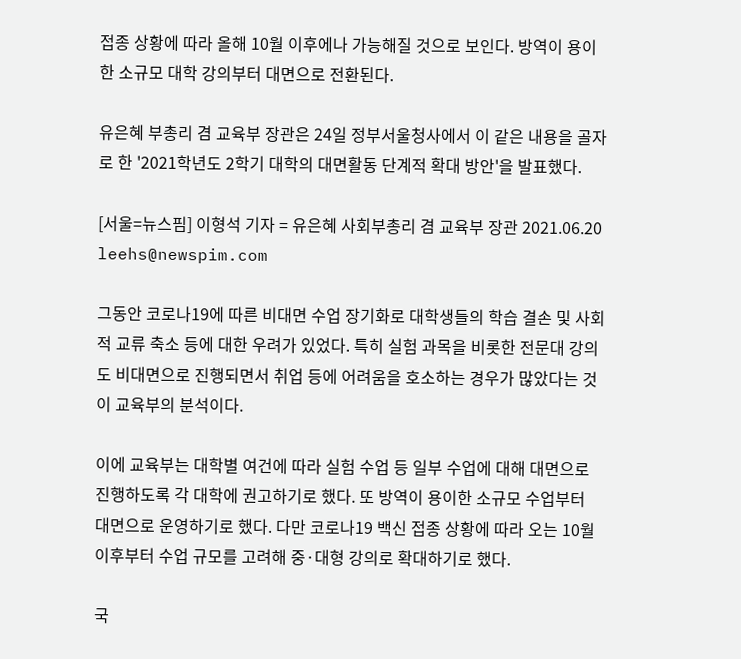접종 상황에 따라 올해 10월 이후에나 가능해질 것으로 보인다. 방역이 용이한 소규모 대학 강의부터 대면으로 전환된다.

유은혜 부총리 겸 교육부 장관은 24일 정부서울청사에서 이 같은 내용을 골자로 한 '2021학년도 2학기 대학의 대면활동 단계적 확대 방안'을 발표했다.

[서울=뉴스핌] 이형석 기자 = 유은혜 사회부총리 겸 교육부 장관 2021.06.20 leehs@newspim.com

그동안 코로나19에 따른 비대면 수업 장기화로 대학생들의 학습 결손 및 사회적 교류 축소 등에 대한 우려가 있었다. 특히 실험 과목을 비롯한 전문대 강의도 비대면으로 진행되면서 취업 등에 어려움을 호소하는 경우가 많았다는 것이 교육부의 분석이다.

이에 교육부는 대학별 여건에 따라 실험 수업 등 일부 수업에 대해 대면으로 진행하도록 각 대학에 권고하기로 했다. 또 방역이 용이한 소규모 수업부터 대면으로 운영하기로 했다. 다만 코로나19 백신 접종 상황에 따라 오는 10월 이후부터 수업 규모를 고려해 중·대형 강의로 확대하기로 했다.

국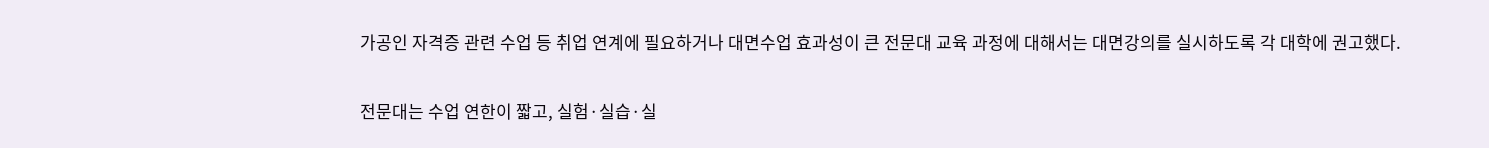가공인 자격증 관련 수업 등 취업 연계에 필요하거나 대면수업 효과성이 큰 전문대 교육 과정에 대해서는 대면강의를 실시하도록 각 대학에 권고했다.

전문대는 수업 연한이 짧고, 실험·실습·실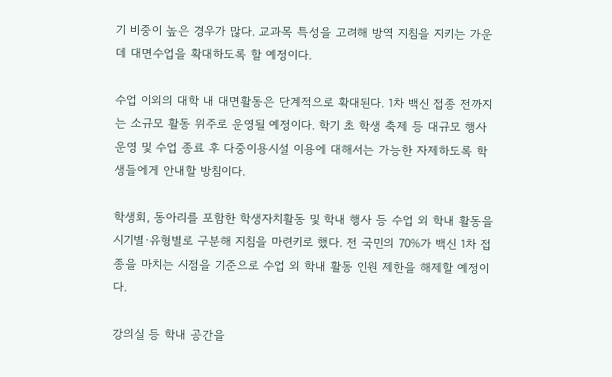기 비중이 높은 경우가 많다. 교과목 특성을 고려해 방역 지침을 지키는 가운데 대면수업을 확대하도록 할 예정이다.

수업 이외의 대학 내 대면활동은 단계적으로 확대된다. 1차 백신 접종 전까지는 소규모 활동 위주로 운영될 예정이다. 학기 초 학생 축제 등 대규모 행사 운영 및 수업 종료 후 다중이용시설 이용에 대해서는 가능한 자제하도록 학생들에게 안내할 방침이다.

학생회, 동아리를 포함한 학생자치활동 및 학내 행사 등 수업 외 학내 활동을 시기별·유형별로 구분해 지침을 마련키로 했다. 전 국민의 70%가 백신 1차 접종을 마치는 시점을 기준으로 수업 외 학내 활동 인원 제한을 해제할 예정이다.

강의실 등 학내 공간을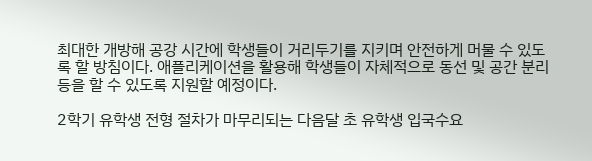최대한 개방해 공강 시간에 학생들이 거리두기를 지키며 안전하게 머물 수 있도록 할 방침이다. 애플리케이션을 활용해 학생들이 자체적으로 동선 및 공간 분리 등을 할 수 있도록 지원할 예정이다.

2학기 유학생 전형 절차가 마무리되는 다음달 초 유학생 입국수요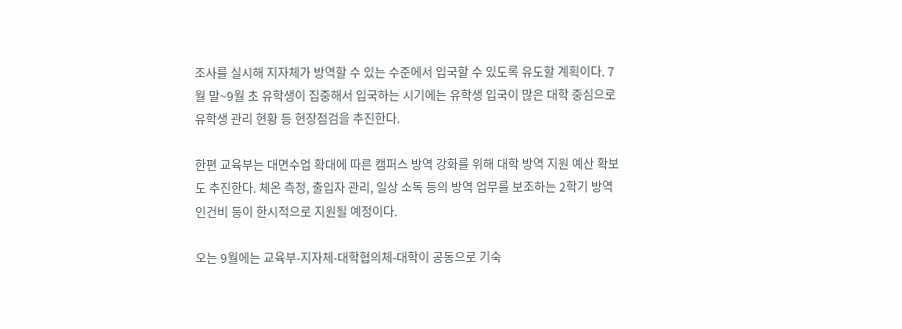조사를 실시해 지자체가 방역할 수 있는 수준에서 입국할 수 있도록 유도할 계획이다. 7월 말~9월 초 유학생이 집중해서 입국하는 시기에는 유학생 입국이 많은 대학 중심으로 유학생 관리 현황 등 현장점검을 추진한다.

한편 교육부는 대면수업 확대에 따른 캠퍼스 방역 강화를 위해 대학 방역 지원 예산 확보도 추진한다. 체온 측정, 출입자 관리, 일상 소독 등의 방역 업무를 보조하는 2학기 방역 인건비 등이 한시적으로 지원될 예정이다.

오는 9월에는 교육부-지자체-대학협의체-대학이 공동으로 기숙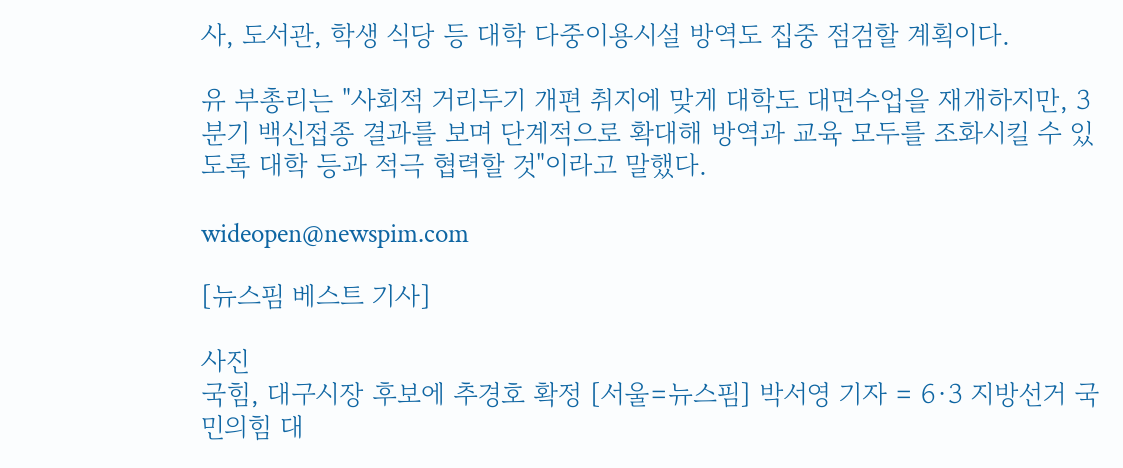사, 도서관, 학생 식당 등 대학 다중이용시설 방역도 집중 점검할 계획이다.

유 부총리는 "사회적 거리두기 개편 취지에 맞게 대학도 대면수업을 재개하지만, 3분기 백신접종 결과를 보며 단계적으로 확대해 방역과 교육 모두를 조화시킬 수 있도록 대학 등과 적극 협력할 것"이라고 말했다.

wideopen@newspim.com

[뉴스핌 베스트 기사]

사진
국힘, 대구시장 후보에 추경호 확정 [서울=뉴스핌] 박서영 기자 = 6·3 지방선거 국민의힘 대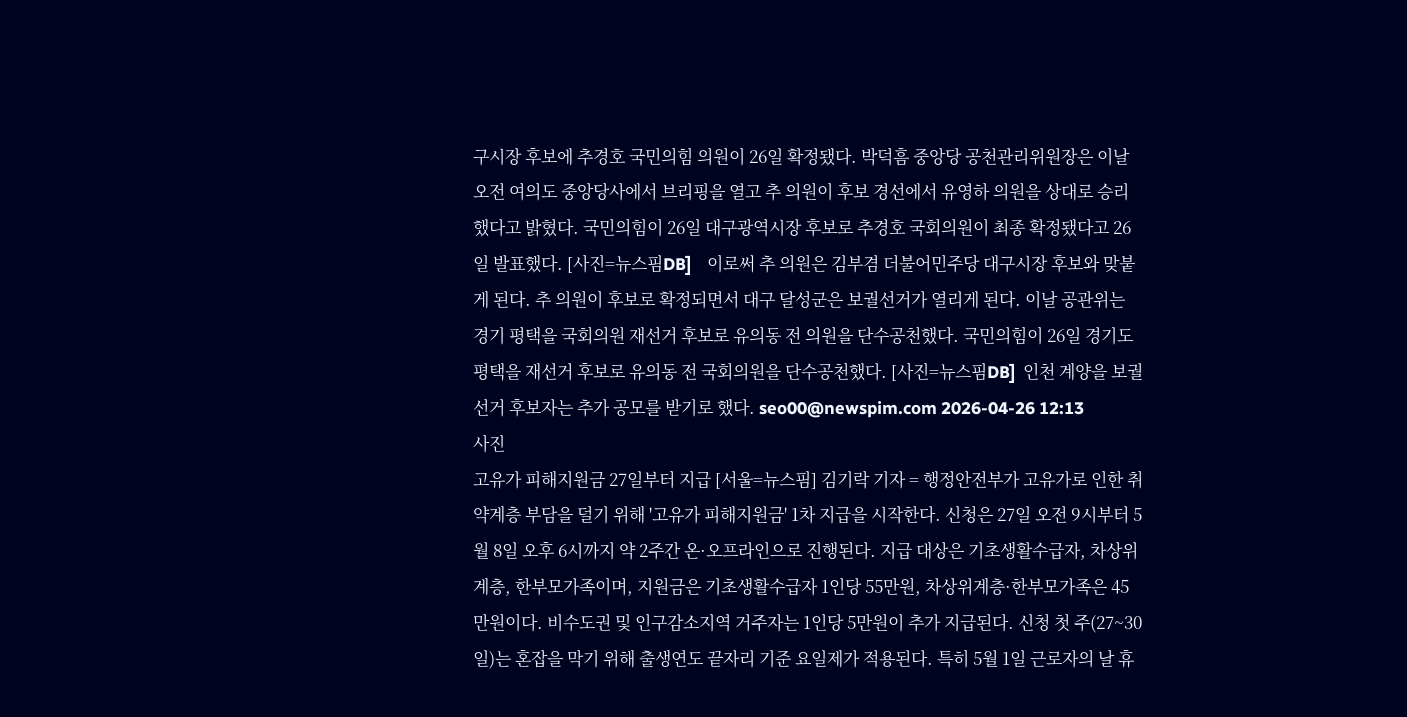구시장 후보에 추경호 국민의힘 의원이 26일 확정됐다. 박덕흠 중앙당 공천관리위원장은 이날 오전 여의도 중앙당사에서 브리핑을 열고 추 의원이 후보 경선에서 유영하 의원을 상대로 승리했다고 밝혔다. 국민의힘이 26일 대구광역시장 후보로 추경호 국회의원이 최종 확정됐다고 26일 발표했다. [사진=뉴스핌DB]    이로써 추 의원은 김부겸 더불어민주당 대구시장 후보와 맞붙게 된다. 추 의원이 후보로 확정되면서 대구 달성군은 보궐선거가 열리게 된다. 이날 공관위는 경기 평택을 국회의원 재선거 후보로 유의동 전 의원을 단수공천했다. 국민의힘이 26일 경기도 평택을 재선거 후보로 유의동 전 국회의원을 단수공천했다. [사진=뉴스핌DB]  인천 계양을 보궐선거 후보자는 추가 공모를 받기로 했다. seo00@newspim.com 2026-04-26 12:13
사진
고유가 피해지원금 27일부터 지급 [서울=뉴스핌] 김기락 기자 = 행정안전부가 고유가로 인한 취약계층 부담을 덜기 위해 '고유가 피해지원금' 1차 지급을 시작한다. 신청은 27일 오전 9시부터 5월 8일 오후 6시까지 약 2주간 온·오프라인으로 진행된다. 지급 대상은 기초생활수급자, 차상위계층, 한부모가족이며, 지원금은 기초생활수급자 1인당 55만원, 차상위계층·한부모가족은 45만원이다. 비수도권 및 인구감소지역 거주자는 1인당 5만원이 추가 지급된다. 신청 첫 주(27~30일)는 혼잡을 막기 위해 출생연도 끝자리 기준 요일제가 적용된다. 특히 5월 1일 근로자의 날 휴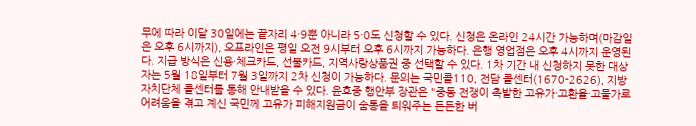무에 따라 이달 30일에는 끝자리 4·9뿐 아니라 5·0도 신청할 수 있다. 신청은 온라인 24시간 가능하며(마감일은 오후 6시까지), 오프라인은 평일 오전 9시부터 오후 6시까지 가능하다. 은행 영업점은 오후 4시까지 운영된다. 지급 방식은 신용·체크카드, 선불카드, 지역사랑상품권 중 선택할 수 있다. 1차 기간 내 신청하지 못한 대상자는 5월 18일부터 7월 3일까지 2차 신청이 가능하다. 문의는 국민콜110, 전담 콜센터(1670-2626), 지방자치단체 콜센터를 통해 안내받을 수 있다. 윤호중 행안부 장관은 "중동 전쟁이 촉발한 고유가·고환율·고물가로 어려움을 겪고 계신 국민께 고유가 피해지원금이 숨통을 틔워주는 든든한 버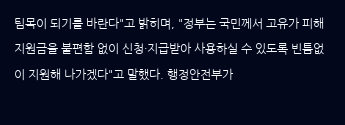팀목이 되기를 바란다"고 밝히며, "정부는 국민께서 고유가 피해지원금을 불편함 없이 신청·지급받아 사용하실 수 있도록 빈틈없이 지원해 나가겠다"고 말했다. 행정안전부가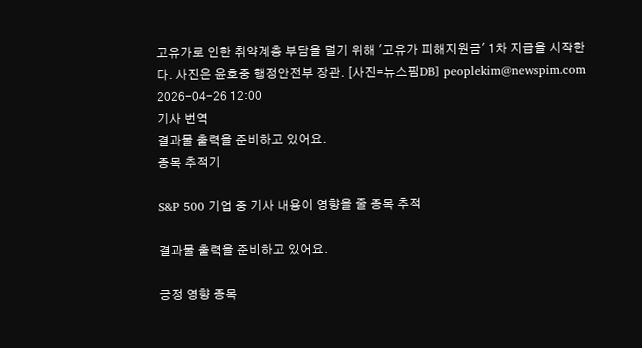고유가로 인한 취약계층 부담을 덜기 위해 '고유가 피해지원금' 1차 지급을 시작한다. 사진은 윤호중 행정안전부 장관. [사진=뉴스핌DB] peoplekim@newspim.com 2026-04-26 12:00
기사 번역
결과물 출력을 준비하고 있어요.
종목 추적기

S&P 500 기업 중 기사 내용이 영향을 줄 종목 추적

결과물 출력을 준비하고 있어요.

긍정 영향 종목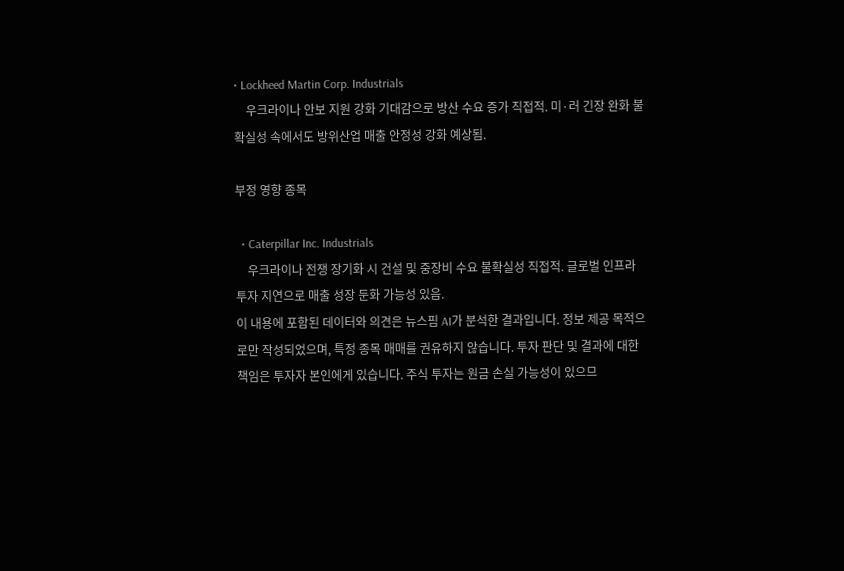• Lockheed Martin Corp. Industrials
    우크라이나 안보 지원 강화 기대감으로 방산 수요 증가 직접적. 미·러 긴장 완화 불확실성 속에서도 방위산업 매출 안정성 강화 예상됨.

부정 영향 종목

  • Caterpillar Inc. Industrials
    우크라이나 전쟁 장기화 시 건설 및 중장비 수요 불확실성 직접적. 글로벌 인프라 투자 지연으로 매출 성장 둔화 가능성 있음.
이 내용에 포함된 데이터와 의견은 뉴스핌 AI가 분석한 결과입니다. 정보 제공 목적으로만 작성되었으며, 특정 종목 매매를 권유하지 않습니다. 투자 판단 및 결과에 대한 책임은 투자자 본인에게 있습니다. 주식 투자는 원금 손실 가능성이 있으므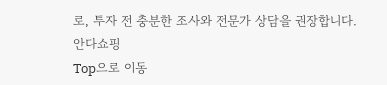로, 투자 전 충분한 조사와 전문가 상담을 권장합니다.
안다쇼핑
Top으로 이동